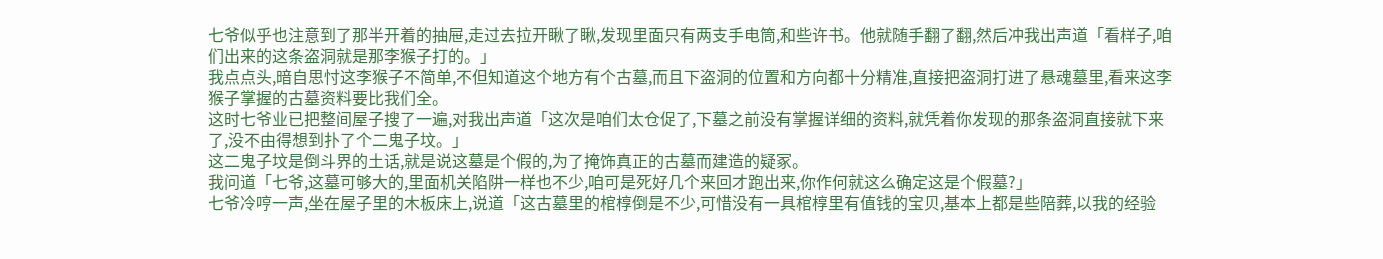七爷似乎也注意到了那半开着的抽屉,走过去拉开瞅了瞅,发现里面只有两支手电筒,和些许书。他就随手翻了翻,然后冲我出声道「看样子,咱们出来的这条盗洞就是那李猴子打的。」
我点点头,暗自思忖这李猴子不简单,不但知道这个地方有个古墓,而且下盗洞的位置和方向都十分精准,直接把盗洞打进了悬魂墓里,看来这李猴子掌握的古墓资料要比我们全。
这时七爷业已把整间屋子搜了一遍,对我出声道「这次是咱们太仓促了,下墓之前没有掌握详细的资料,就凭着你发现的那条盗洞直接就下来了,没不由得想到扑了个二鬼子坟。」
这二鬼子坟是倒斗界的土话,就是说这墓是个假的,为了掩饰真正的古墓而建造的疑冢。
我问道「七爷,这墓可够大的,里面机关陷阱一样也不少,咱可是死好几个来回才跑出来,你作何就这么确定这是个假墓?」
七爷冷哼一声,坐在屋子里的木板床上,说道「这古墓里的棺椁倒是不少,可惜没有一具棺椁里有值钱的宝贝,基本上都是些陪葬,以我的经验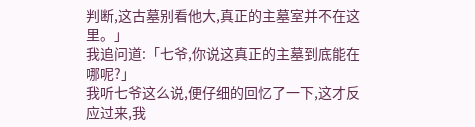判断,这古墓别看他大,真正的主墓室并不在这里。」
我追问道:「七爷,你说这真正的主墓到底能在哪呢?」
我听七爷这么说,便仔细的回忆了一下,这才反应过来,我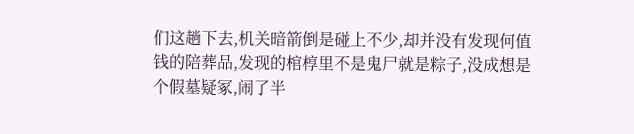们这趟下去,机关暗箭倒是碰上不少,却并没有发现何值钱的陪葬品,发现的棺椁里不是鬼尸就是粽子,没成想是个假墓疑冢,闹了半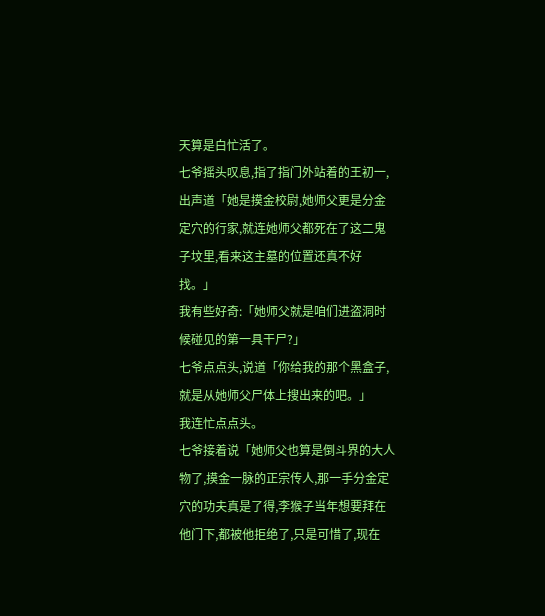天算是白忙活了。
七爷摇头叹息,指了指门外站着的王初一,出声道「她是摸金校尉,她师父更是分金定穴的行家,就连她师父都死在了这二鬼子坟里,看来这主墓的位置还真不好找。」
我有些好奇:「她师父就是咱们进盗洞时候碰见的第一具干尸?」
七爷点点头,说道「你给我的那个黑盒子,就是从她师父尸体上搜出来的吧。」
我连忙点点头。
七爷接着说「她师父也算是倒斗界的大人物了,摸金一脉的正宗传人,那一手分金定穴的功夫真是了得,李猴子当年想要拜在他门下,都被他拒绝了,只是可惜了,现在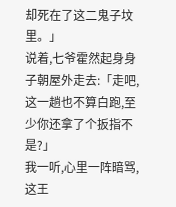却死在了这二鬼子坟里。」
说着,七爷霍然起身身子朝屋外走去:「走吧,这一趟也不算白跑,至少你还拿了个扳指不是?」
我一听,心里一阵暗骂,这王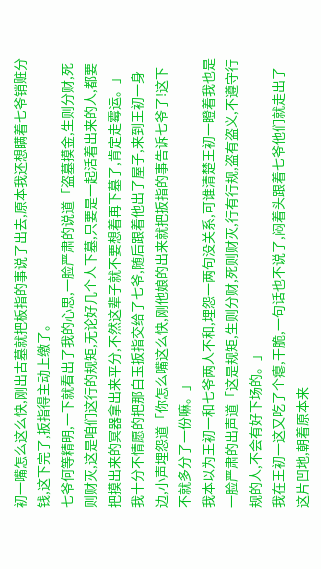初一嘴怎么这么快,刚出古墓就把板指的事说了出去,原本我还想瞒着七爷销赃分钱,这下完了,扳指得主动上缴了。
七爷何等精明,一下就看出了我的心思,一脸严肃的说道「盗墓摸金,生则分财,死则财灭,这是咱们这行的规矩,无论好几个人下墓,只要是一起活着出来的人,都要把摸出来的冥器拿出来平分,不然这辈子就不要想着再下墓了,肯定走霉运。」
我十分不情愿的把那白玉扳指交给了七爷,随后跟着他出了屋子,来到王初一身边,小声埋怨道「你怎么嘴这么快,刚他娘的出来就把扳指的事告诉七爷了!这下不就多分了一份嘛。」
我本以为王初一和七爷两人不和,埋怨一两句没关系,可谁清楚王初一瞪着我也是一脸严肃的出声道「这是规矩,生则分财,死则财灭,行有行规,盗有盗义,不遵守行规的人,不会有好下场的。」
我在王初一这又吃了个瘪,干脆,一句话也不说了,闷着头跟着七爷他们就走出了这片凹地,朝着原本来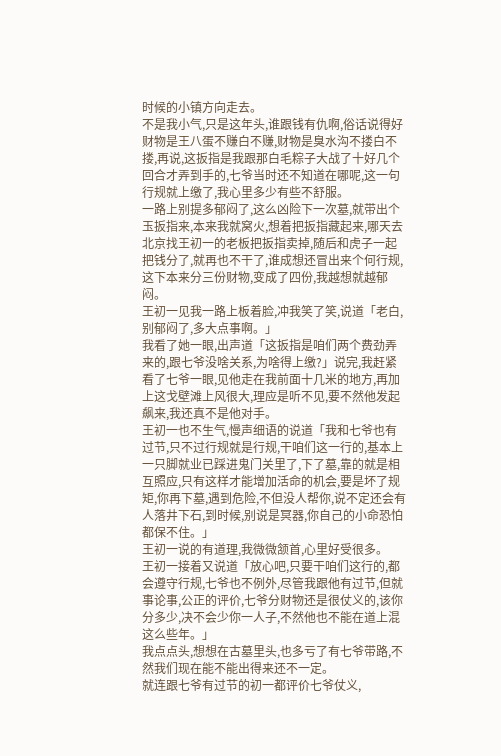时候的小镇方向走去。
不是我小气,只是这年头,谁跟钱有仇啊,俗话说得好财物是王八蛋不赚白不赚,财物是臭水沟不搂白不搂,再说,这扳指是我跟那白毛粽子大战了十好几个回合才弄到手的,七爷当时还不知道在哪呢,这一句行规就上缴了,我心里多少有些不舒服。
一路上别提多郁闷了,这么凶险下一次墓,就带出个玉扳指来,本来我就窝火,想着把扳指藏起来,哪天去北京找王初一的老板把扳指卖掉,随后和虎子一起把钱分了,就再也不干了,谁成想还冒出来个何行规,这下本来分三份财物,变成了四份,我越想就越郁闷。
王初一见我一路上板着脸,冲我笑了笑,说道「老白,别郁闷了,多大点事啊。」
我看了她一眼,出声道「这扳指是咱们两个费劲弄来的,跟七爷没啥关系,为啥得上缴?」说完,我赶紧看了七爷一眼,见他走在我前面十几米的地方,再加上这戈壁滩上风很大,理应是听不见,要不然他发起飙来,我还真不是他对手。
王初一也不生气,慢声细语的说道「我和七爷也有过节,只不过行规就是行规,干咱们这一行的,基本上一只脚就业已踩进鬼门关里了,下了墓,靠的就是相互照应,只有这样才能增加活命的机会,要是坏了规矩,你再下墓,遇到危险,不但没人帮你,说不定还会有人落井下石,到时候,别说是冥器,你自己的小命恐怕都保不住。」
王初一说的有道理,我微微颔首,心里好受很多。
王初一接着又说道「放心吧,只要干咱们这行的,都会遵守行规,七爷也不例外,尽管我跟他有过节,但就事论事,公正的评价,七爷分财物还是很仗义的,该你分多少,决不会少你一人子,不然他也不能在道上混这么些年。」
我点点头,想想在古墓里头,也多亏了有七爷带路,不然我们现在能不能出得来还不一定。
就连跟七爷有过节的初一都评价七爷仗义,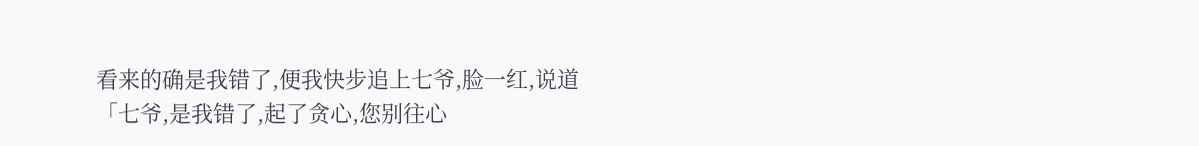看来的确是我错了,便我快步追上七爷,脸一红,说道「七爷,是我错了,起了贪心,您别往心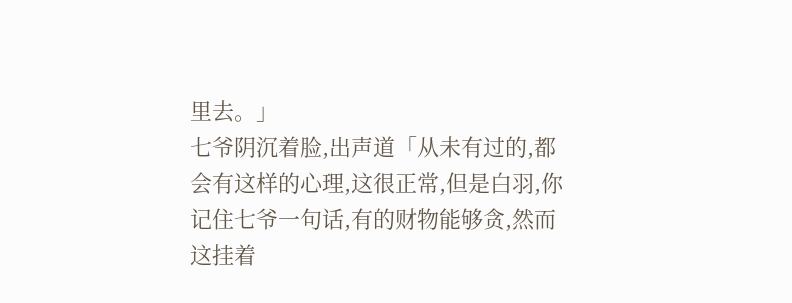里去。」
七爷阴沉着脸,出声道「从未有过的,都会有这样的心理,这很正常,但是白羽,你记住七爷一句话,有的财物能够贪,然而这挂着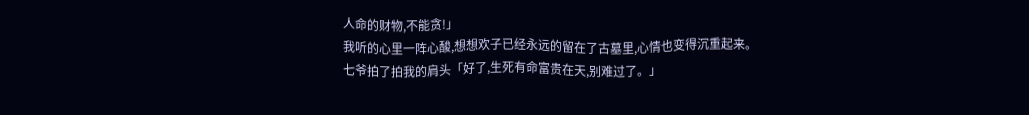人命的财物,不能贪!」
我听的心里一阵心酸,想想欢子已经永远的留在了古墓里,心情也变得沉重起来。
七爷拍了拍我的肩头「好了,生死有命富贵在天,别难过了。」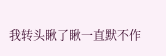我转头瞅了瞅一直默不作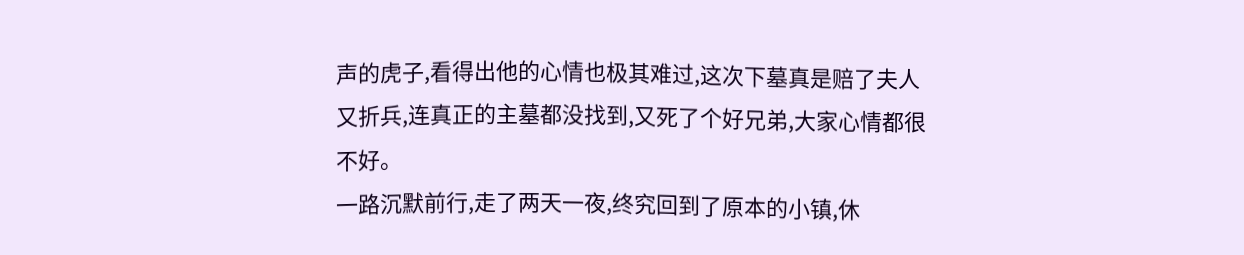声的虎子,看得出他的心情也极其难过,这次下墓真是赔了夫人又折兵,连真正的主墓都没找到,又死了个好兄弟,大家心情都很不好。
一路沉默前行,走了两天一夜,终究回到了原本的小镇,休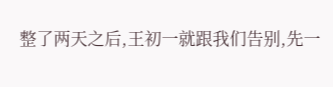整了两天之后,王初一就跟我们告别,先一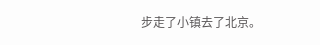步走了小镇去了北京。